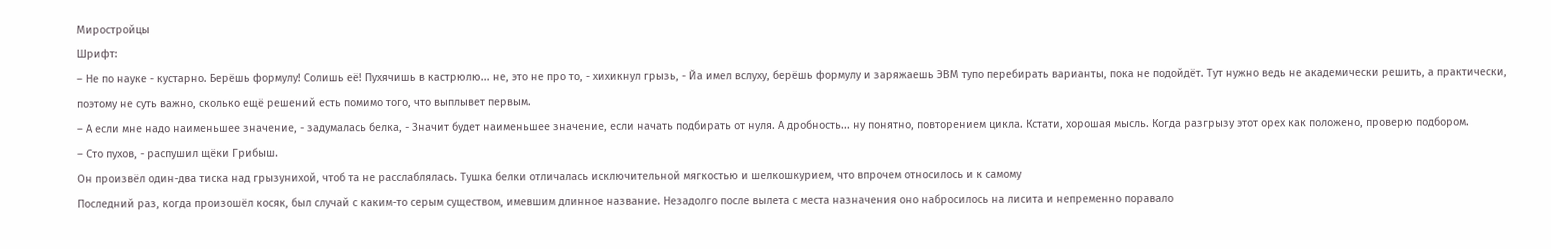Миростройцы
Шрифт:
– Не по науке - кустарно. Берёшь формулу! Солишь её! Пухячишь в кастрюлю... не, это не про то, - хихикнул грызь, - Йа имел вслуху, берёшь формулу и заряжаешь ЭВМ тупо перебирать варианты, пока не подойдёт. Тут нужно ведь не академически решить, а практически, поэтому не суть важно, сколько ещё решений есть помимо того, что выплывет первым.
– А если мне надо наименьшее значение, - задумалась белка, - Значит будет наименьшее значение, если начать подбирать от нуля. А дробность... ну понятно, повторением цикла. Кстати, хорошая мысль. Когда разгрызу этот орех как положено, проверю подбором.
– Сто пухов, - распушил щёки Грибыш.
Он произвёл один-два тиска над грызунихой, чтоб та не расслаблялась. Тушка белки отличалась исключительной мягкостью и шелкошкурием, что впрочем относилось и к самому
Последний раз, когда произошёл косяк, был случай с каким-то серым существом, имевшим длинное название. Незадолго после вылета с места назначения оно набросилось на лисита и непременно поравало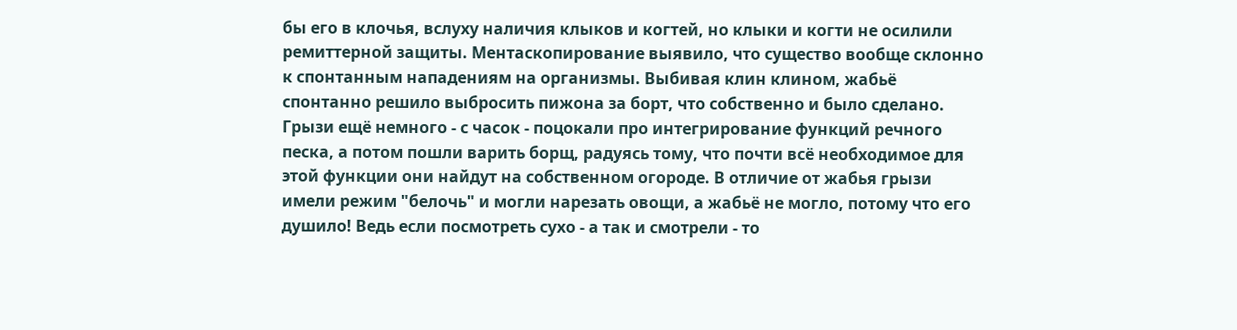бы его в клочья, вслуху наличия клыков и когтей, но клыки и когти не осилили ремиттерной защиты. Ментаскопирование выявило, что существо вообще склонно к спонтанным нападениям на организмы. Выбивая клин клином, жабьё спонтанно решило выбросить пижона за борт, что собственно и было сделано.
Грызи ещё немного - с часок - поцокали про интегрирование функций речного песка, а потом пошли варить борщ, радуясь тому, что почти всё необходимое для этой функции они найдут на собственном огороде. В отличие от жабья грызи имели режим "белочь" и могли нарезать овощи, а жабьё не могло, потому что его душило! Ведь если посмотреть сухо - а так и смотрели - то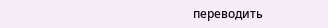переводить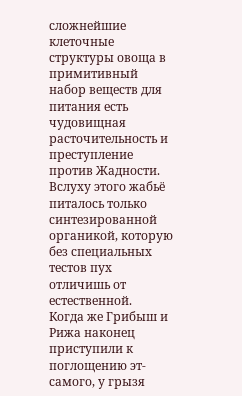сложнейшие клеточные структуры овоща в примитивный набор веществ для питания есть чудовищная расточительность и преступление против Жадности. Вслуху этого жабьё питалось только синтезированной органикой, которую без специальных тестов пух отличишь от естественной.
Когда же Грибыш и Рижа наконец приступили к поглощению эт-самого, у грызя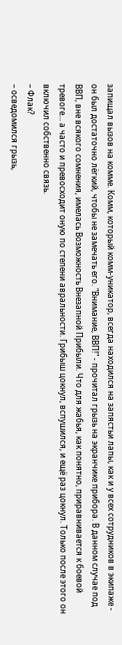запищал вызов на комме. Комм, который комм-уникатор, всегда находился на запястьи лапы, как и у всех сотрудников в экипаже - он был достаточно лёгкий, чтобы не замечать его. "Внимание, ВВП!" - прочитал грызь на экранчике прибора. В данном случае под ВВП, вне всякого сомнения, имелась Возможность Внезапной Прибыли. Что для жабья, как понятно, приравнивается к боевой тревоге... а часто и превосходит оную по степени авральности. Грибыш цокнул, вспушился, и ещё раз цокнул. Только после этого он включил собственно связь.
– Флак?
– осведомился грызь,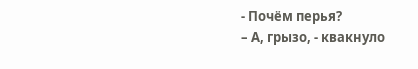- Почём перья?
– А, грызо, - квакнуло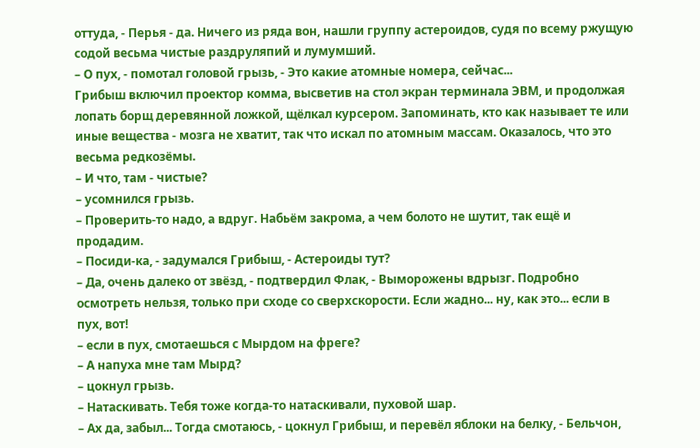оттуда, - Перья - да. Ничего из ряда вон, нашли группу астероидов, судя по всему ржущую содой весьма чистые раздруляпий и лумумший.
– О пух, - помотал головой грызь, - Это какие атомные номера, сейчас...
Грибыш включил проектор комма, высветив на стол экран терминала ЭВМ, и продолжая лопать борщ деревянной ложкой, щёлкал курсером. Запоминать, кто как называет те или иные вещества - мозга не хватит, так что искал по атомным массам. Оказалось, что это весьма редкозёмы.
– И что, там - чистые?
– усомнился грызь.
– Проверить-то надо, а вдруг. Набьём закрома, а чем болото не шутит, так ещё и продадим.
– Посиди-ка, - задумался Грибыш, - Астероиды тут?
– Да, очень далеко от звёзд, - подтвердил Флак, - Выморожены вдрызг. Подробно осмотреть нельзя, только при сходе со сверхскорости. Если жадно... ну, как это... если в пух, вот!
– если в пух, смотаешься с Мырдом на фреге?
– А напуха мне там Мырд?
– цокнул грызь.
– Натаскивать. Тебя тоже когда-то натаскивали, пуховой шар.
– Ах да, забыл... Тогда смотаюсь, - цокнул Грибыш, и перевёл яблоки на белку, - Бельчон,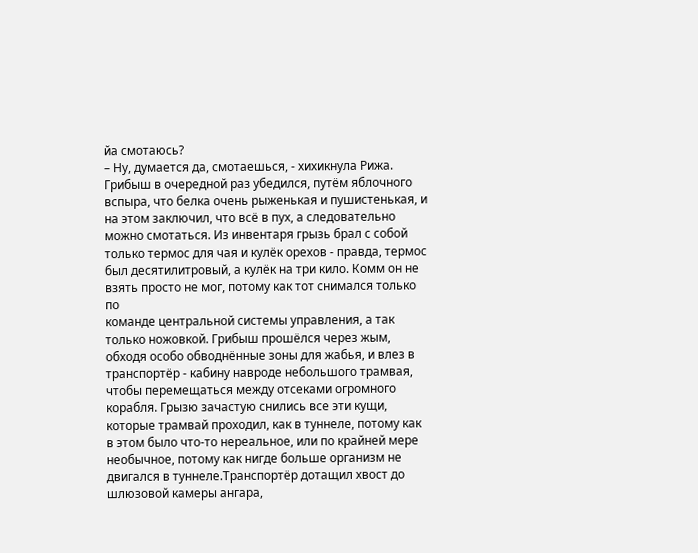йа смотаюсь?
– Ну, думается да, смотаешься, - хихикнула Рижа.
Грибыш в очередной раз убедился, путём яблочного вспыра, что белка очень рыженькая и пушистенькая, и на этом заключил, что всё в пух, а следовательно можно смотаться. Из инвентаря грызь брал с собой только термос для чая и кулёк орехов - правда, термос был десятилитровый, а кулёк на три кило. Комм он не взять просто не мог, потому как тот снимался только по
команде центральной системы управления, а так только ножовкой. Грибыш прошёлся через жым, обходя особо обводнённые зоны для жабья, и влез в транспортёр - кабину навроде небольшого трамвая, чтобы перемещаться между отсеками огромного корабля. Грызю зачастую снились все эти кущи, которые трамвай проходил, как в туннеле, потому как в этом было что-то нереальное, или по крайней мере необычное, потому как нигде больше организм не двигался в туннеле.Транспортёр дотащил хвост до шлюзовой камеры ангара,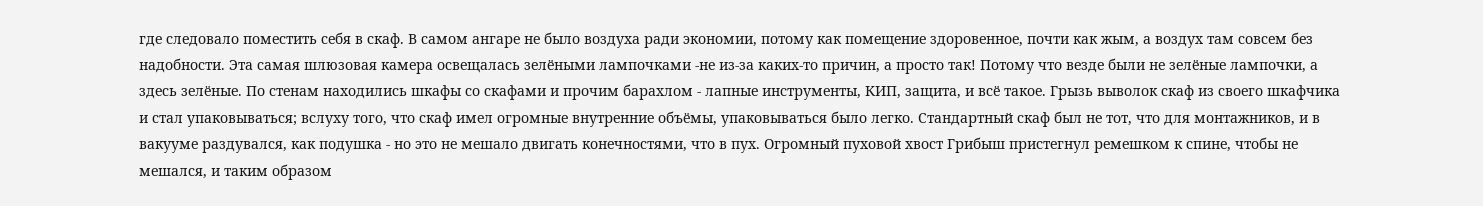где следовало поместить себя в скаф. В самом ангаре не было воздуха ради экономии, потому как помещение здоровенное, почти как жым, а воздух там совсем без надобности. Эта самая шлюзовая камера освещалась зелёными лампочками -не из-за каких-то причин, а просто так! Потому что везде были не зелёные лампочки, а здесь зелёные. По стенам находились шкафы со скафами и прочим барахлом - лапные инструменты, КИП, защита, и всё такое. Грызь выволок скаф из своего шкафчика и стал упаковываться; вслуху того, что скаф имел огромные внутренние объёмы, упаковываться было легко. Стандартный скаф был не тот, что для монтажников, и в вакууме раздувался, как подушка - но это не мешало двигать конечностями, что в пух. Огромный пуховой хвост Грибыш пристегнул ремешком к спине, чтобы не мешался, и таким образом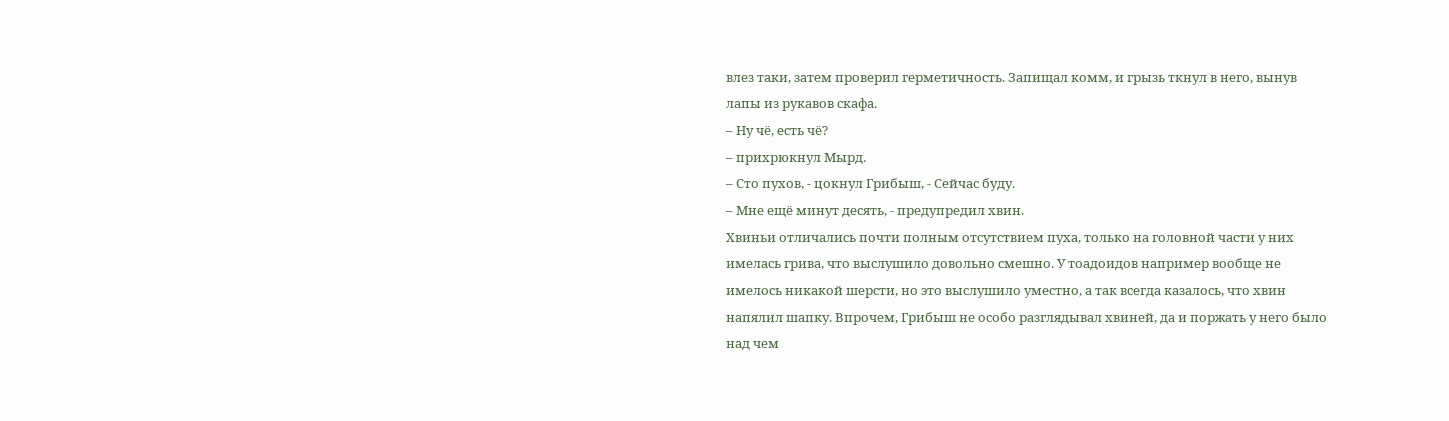влез таки, затем проверил герметичность. Запищал комм, и грызь ткнул в него, вынув лапы из рукавов скафа.
– Ну чё, есть чё?
– прихрюкнул Мырд.
– Сто пухов, - цокнул Грибыш, - Сейчас буду.
– Мне ещё минут десять, - предупредил хвин.
Хвиньи отличались почти полным отсутствием пуха, только на головной части у них имелась грива, что выслушило довольно смешно. У тоадоидов например вообще не имелось никакой шерсти, но это выслушило уместно, а так всегда казалось, что хвин напялил шапку. Впрочем, Грибыш не особо разглядывал хвиней, да и поржать у него было над чем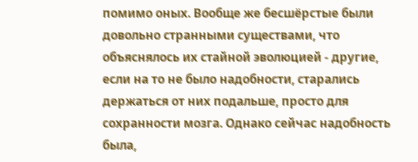помимо оных. Вообще же бесшёрстые были довольно странными существами, что объяснялось их стайной эволюцией - другие, если на то не было надобности, старались держаться от них подальше, просто для сохранности мозга. Однако сейчас надобность была,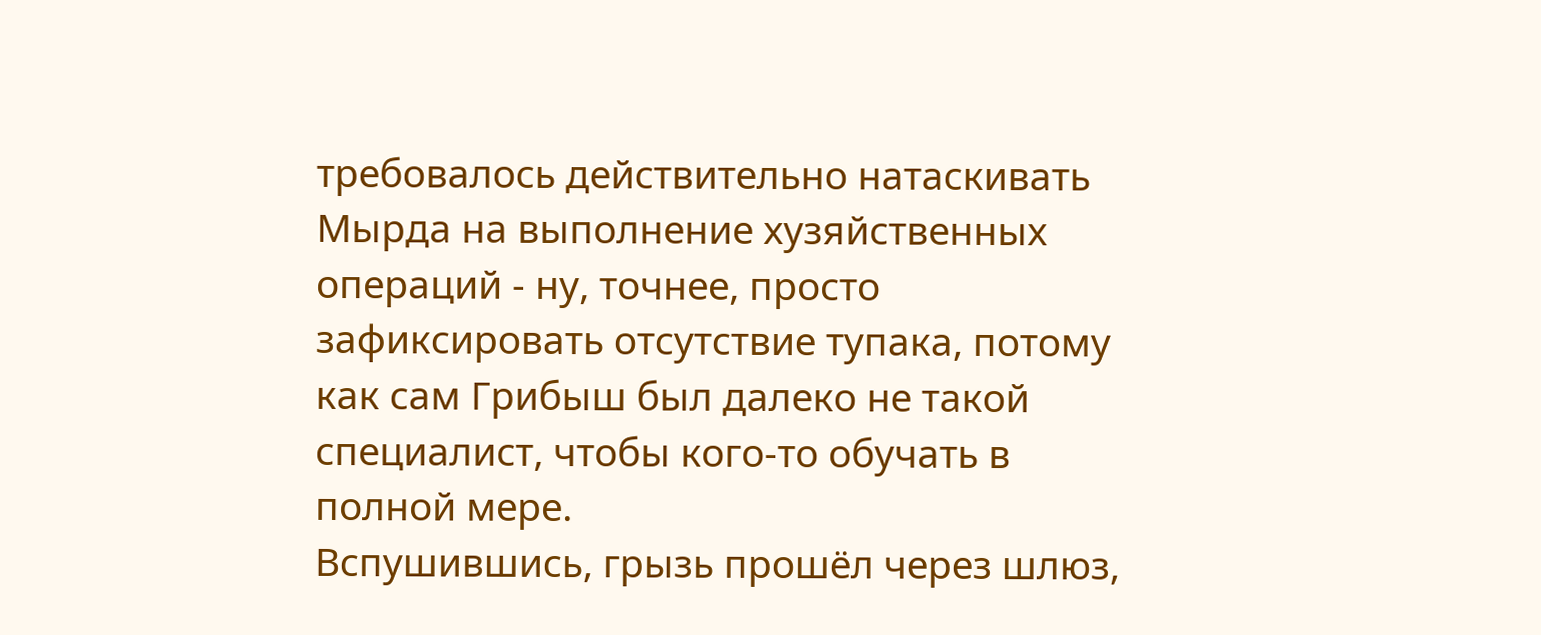требовалось действительно натаскивать Мырда на выполнение хузяйственных операций - ну, точнее, просто зафиксировать отсутствие тупака, потому как сам Грибыш был далеко не такой специалист, чтобы кого-то обучать в полной мере.
Вспушившись, грызь прошёл через шлюз,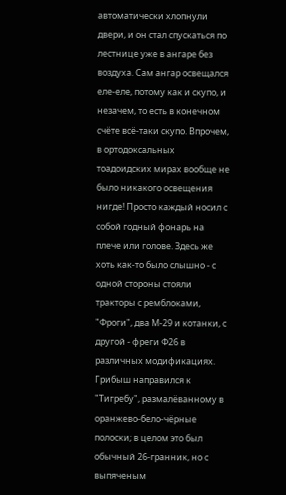автоматически хлопнули двери, и он стал спускаться по лестнице уже в ангаре без воздуха. Сам ангар освещался еле-еле, потому как и скупо, и незачем, то есть в конечном счёте всё-таки скупо. Впрочем, в ортодоксальных тоадоидских мирах вообще не было никакого освещения нигде! Просто каждый носил с собой годный фонарь на плече или голове. Здесь же хоть как-то было слышно - с одной стороны стояли тракторы с ремблоками, "Фроги", два М-29 и котанки, с другой - фреги Ф26 в различных модификациях. Грибыш направился к "Тигребу", размалёванному в оранжево-бело-чёрные полоски; в целом это был обычный 26-гранник, но с выпяченым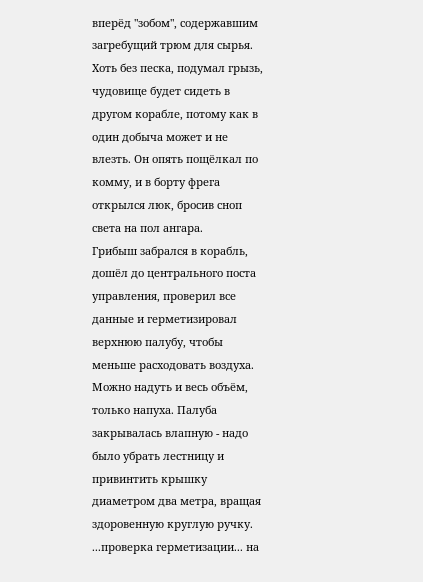вперёд "зобом", содержавшим загребущий трюм для сырья. Хоть без песка, подумал грызь, чудовище будет сидеть в другом корабле, потому как в один добыча может и не влезть. Он опять пощёлкал по комму, и в борту фрега открылся люк, бросив сноп света на пол ангара.
Грибыш забрался в корабль, дошёл до центрального поста управления, проверил все данные и герметизировал верхнюю палубу, чтобы меньше расходовать воздуха. Можно надуть и весь объём, только напуха. Палуба закрывалась влапную - надо было убрать лестницу и привинтить крышку диаметром два метра, вращая здоровенную круглую ручку.
...проверка герметизации... на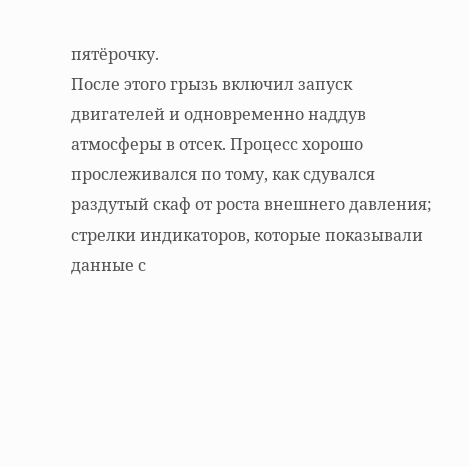пятёрочку.
После этого грызь включил запуск двигателей и одновременно наддув атмосферы в отсек. Процесс хорошо прослеживался по тому, как сдувался раздутый скаф от роста внешнего давления; стрелки индикаторов, которые показывали данные с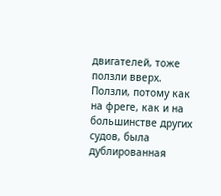двигателей, тоже ползли вверх. Ползли, потому как на фреге, как и на большинстве других судов, была дублированная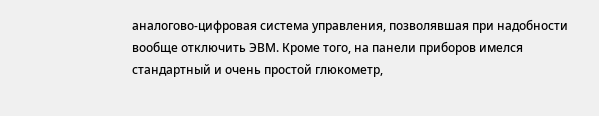аналогово-цифровая система управления, позволявшая при надобности вообще отключить ЭВМ. Кроме того, на панели приборов имелся стандартный и очень простой глюкометр,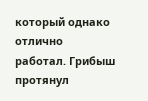который однако отлично работал. Грибыш протянул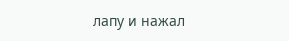лапу и нажал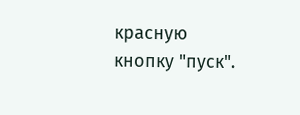красную кнопку "пуск".